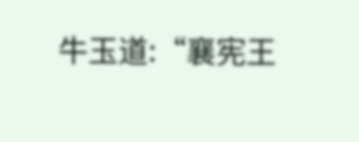牛玉道:“襄宪王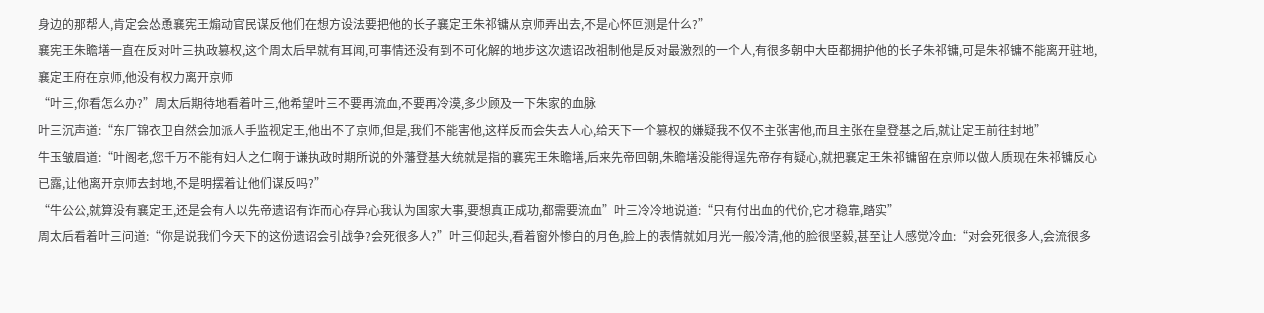身边的那帮人,肯定会怂恿襄宪王煽动官民谋反他们在想方设法要把他的长子襄定王朱祁镛从京师弄出去,不是心怀叵测是什么?”
襄宪王朱瞻墡一直在反对叶三执政篡权,这个周太后早就有耳闻,可事情还没有到不可化解的地步这次遗诏改祖制他是反对最激烈的一个人,有很多朝中大臣都拥护他的长子朱祁镛,可是朱祁镛不能离开驻地,襄定王府在京师,他没有权力离开京师
“叶三,你看怎么办?”周太后期待地看着叶三,他希望叶三不要再流血,不要再冷漠,多少顾及一下朱家的血脉
叶三沉声道:“东厂锦衣卫自然会加派人手监视定王,他出不了京师,但是,我们不能害他,这样反而会失去人心,给天下一个篡权的嫌疑我不仅不主张害他,而且主张在皇登基之后,就让定王前往封地”
牛玉皱眉道:“叶阁老,您千万不能有妇人之仁啊于谦执政时期所说的外藩登基大统就是指的襄宪王朱瞻墡,后来先帝回朝,朱瞻墡没能得逞先帝存有疑心,就把襄定王朱祁镛留在京师以做人质现在朱祁镛反心已露,让他离开京师去封地,不是明摆着让他们谋反吗?”
“牛公公,就算没有襄定王,还是会有人以先帝遗诏有诈而心存异心我认为国家大事,要想真正成功,都需要流血”叶三冷冷地说道:“只有付出血的代价,它才稳靠,踏实”
周太后看着叶三问道:“你是说我们今天下的这份遗诏会引战争?会死很多人?”叶三仰起头,看着窗外惨白的月色,脸上的表情就如月光一般冷清,他的脸很坚毅,甚至让人感觉冷血:“对会死很多人,会流很多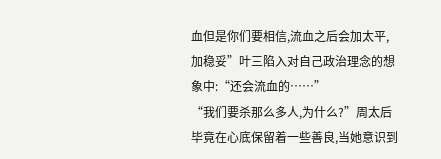血但是你们要相信,流血之后会加太平,加稳妥”叶三陷入对自己政治理念的想象中:“还会流血的……”
“我们要杀那么多人,为什么?”周太后毕竟在心底保留着一些善良,当她意识到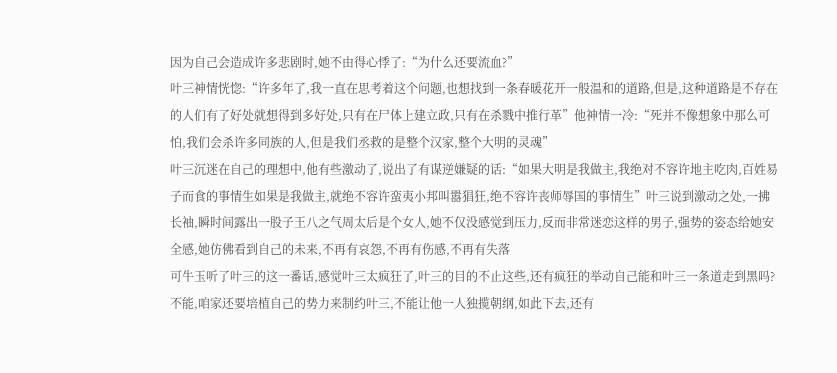因为自己会造成许多悲剧时,她不由得心悸了:“为什么还要流血?”
叶三神情恍惚:“许多年了,我一直在思考着这个问题,也想找到一条春暖花开一般温和的道路,但是,这种道路是不存在的人们有了好处就想得到多好处,只有在尸体上建立政,只有在杀戮中推行革”他神情一冷:“死并不像想象中那么可怕,我们会杀许多同族的人,但是我们丞救的是整个汉家,整个大明的灵魂”
叶三沉迷在自己的理想中,他有些激动了,说出了有谋逆嫌疑的话:“如果大明是我做主,我绝对不容许地主吃肉,百姓易子而食的事情生如果是我做主,就绝不容许蛮夷小邦叫嚣猖狂,绝不容许丧师辱国的事情生”叶三说到激动之处,一拂长袖,瞬时间露出一股子王八之气周太后是个女人,她不仅没感觉到压力,反而非常迷恋这样的男子,强势的姿态给她安全感,她仿佛看到自己的未来,不再有哀怨,不再有伤感,不再有失落
可牛玉听了叶三的这一番话,感觉叶三太疯狂了,叶三的目的不止这些,还有疯狂的举动自己能和叶三一条道走到黑吗?不能,咱家还要培植自己的势力来制约叶三,不能让他一人独揽朝纲,如此下去,还有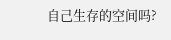自己生存的空间吗?